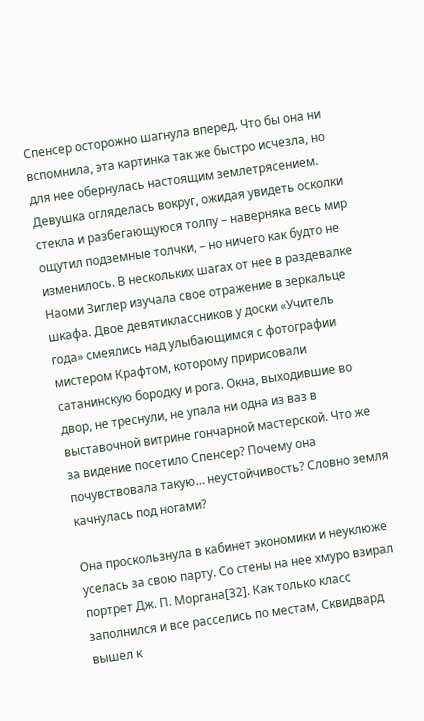Спенсер осторожно шагнула вперед. Что бы она ни вспомнила, эта картинка так же быстро исчезла, но для нее обернулась настоящим землетрясением. Девушка огляделась вокруг, ожидая увидеть осколки стекла и разбегающуюся толпу – наверняка весь мир ощутил подземные толчки, – но ничего как будто не изменилось. В нескольких шагах от нее в раздевалке Наоми Зиглер изучала свое отражение в зеркальце шкафа. Двое девятиклассников у доски «Учитель года» смеялись над улыбающимся с фотографии мистером Крафтом, которому пририсовали сатанинскую бородку и рога. Окна, выходившие во двор, не треснули, не упала ни одна из ваз в выставочной витрине гончарной мастерской. Что же за видение посетило Спенсер? Почему она почувствовала такую… неустойчивость? Словно земля качнулась под ногами?

Она проскользнула в кабинет экономики и неуклюже уселась за свою парту. Со стены на нее хмуро взирал портрет Дж. П. Моргана[32]. Как только класс заполнился и все расселись по местам, Сквидвард вышел к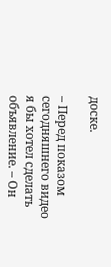доске.

– Перед показом сегодняшнего видео я бы хотел сделать объявление. – Он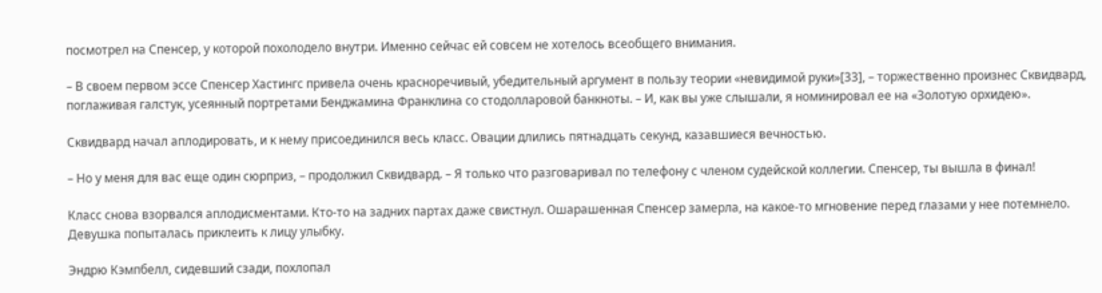посмотрел на Спенсер, у которой похолодело внутри. Именно сейчас ей совсем не хотелось всеобщего внимания.

– В своем первом эссе Спенсер Хастингс привела очень красноречивый, убедительный аргумент в пользу теории «невидимой руки»[33], – торжественно произнес Сквидвард, поглаживая галстук, усеянный портретами Бенджамина Франклина со стодолларовой банкноты. – И, как вы уже слышали, я номинировал ее на «Золотую орхидею».

Сквидвард начал аплодировать, и к нему присоединился весь класс. Овации длились пятнадцать секунд, казавшиеся вечностью.

– Но у меня для вас еще один сюрприз, – продолжил Сквидвард. – Я только что разговаривал по телефону с членом судейской коллегии. Спенсер, ты вышла в финал!

Класс снова взорвался аплодисментами. Кто-то на задних партах даже свистнул. Ошарашенная Спенсер замерла, на какое-то мгновение перед глазами у нее потемнело. Девушка попыталась приклеить к лицу улыбку.

Эндрю Кэмпбелл, сидевший сзади, похлопал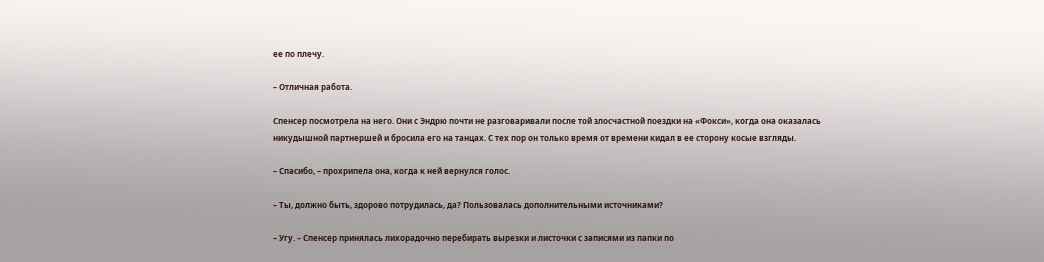ее по плечу.

– Отличная работа.

Спенсер посмотрела на него. Они с Эндрю почти не разговаривали после той злосчастной поездки на «Фокси», когда она оказалась никудышной партнершей и бросила его на танцах. С тех пор он только время от времени кидал в ее сторону косые взгляды.

– Спасибо, – прохрипела она, когда к ней вернулся голос.

– Ты, должно быть, здорово потрудилась, да? Пользовалась дополнительными источниками?

– Угу. – Спенсер принялась лихорадочно перебирать вырезки и листочки с записями из папки по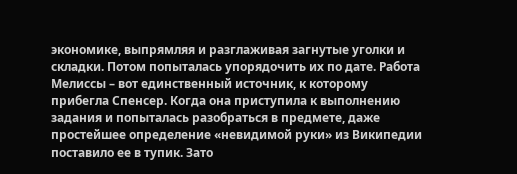экономике, выпрямляя и разглаживая загнутые уголки и складки. Потом попыталась упорядочить их по дате. Работа Мелиссы – вот единственный источник, к которому прибегла Спенсер. Когда она приступила к выполнению задания и попыталась разобраться в предмете, даже простейшее определение «невидимой руки» из Википедии поставило ее в тупик. Зато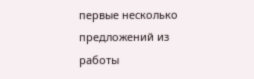первые несколько предложений из работы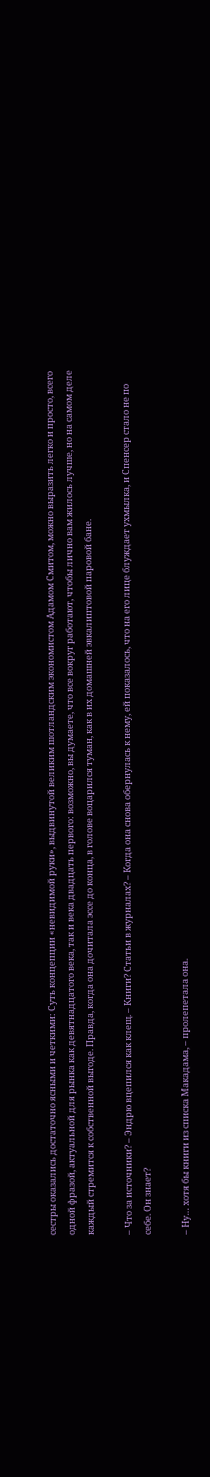сестры оказались достаточно ясными и четкими: Суть концепции «невидимой руки», выдвинутой великим шотландским экономистом Адамом Смитом, можно выразить легко и просто, всего одной фразой, актуальной для рынка как девятнадцатого века, так и века двадцать первого: возможно, вы думаете, что все вокруг работают, чтобы лично вам жилось лучше, но на самом деле каждый стремится к собственной выгоде. Правда, когда она дочитала эссе до конца, в голове воцарился туман, как в их домашней эвкалиптовой паровой бане.

– Что за источники? – Эндрю вцепился как клещ. – Книги? Статьи в журналах? – Когда она снова обернулась к нему, ей показалось, что на его лице блуждает ухмылка, и Спенсер стало не по себе. Он знает?

– Ну… хотя бы книги из списка Макадама, – пролепетала она.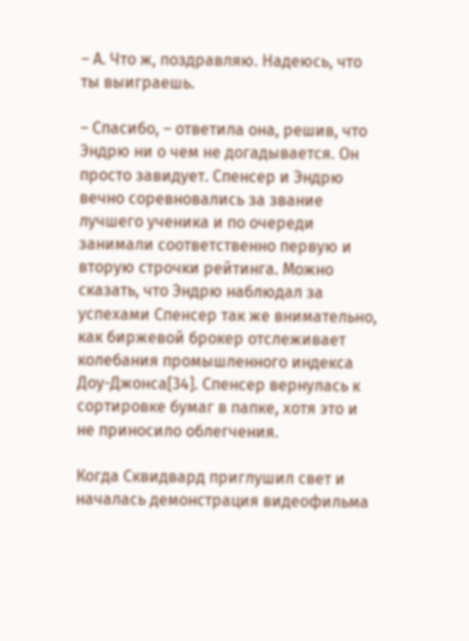– А. Что ж, поздравляю. Надеюсь, что ты выиграешь.

– Спасибо, – ответила она, решив, что Эндрю ни о чем не догадывается. Он просто завидует. Спенсер и Эндрю вечно соревновались за звание лучшего ученика и по очереди занимали соответственно первую и вторую строчки рейтинга. Можно сказать, что Эндрю наблюдал за успехами Спенсер так же внимательно, как биржевой брокер отслеживает колебания промышленного индекса Доу-Джонса[34]. Спенсер вернулась к сортировке бумаг в папке, хотя это и не приносило облегчения.

Когда Сквидвард приглушил свет и началась демонстрация видеофильма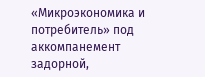«Микроэкономика и потребитель» под аккомпанемент задорной,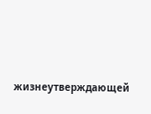жизнеутверждающей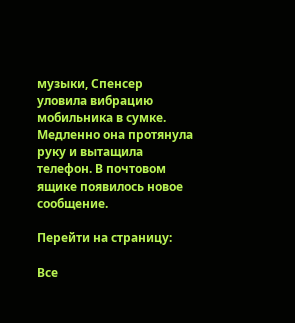музыки, Спенсер уловила вибрацию мобильника в сумке. Медленно она протянула руку и вытащила телефон. В почтовом ящике появилось новое сообщение.

Перейти на страницу:

Все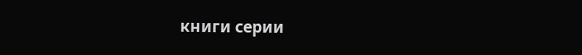книги серии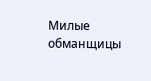Милые обманщицы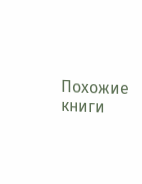Похожие книги